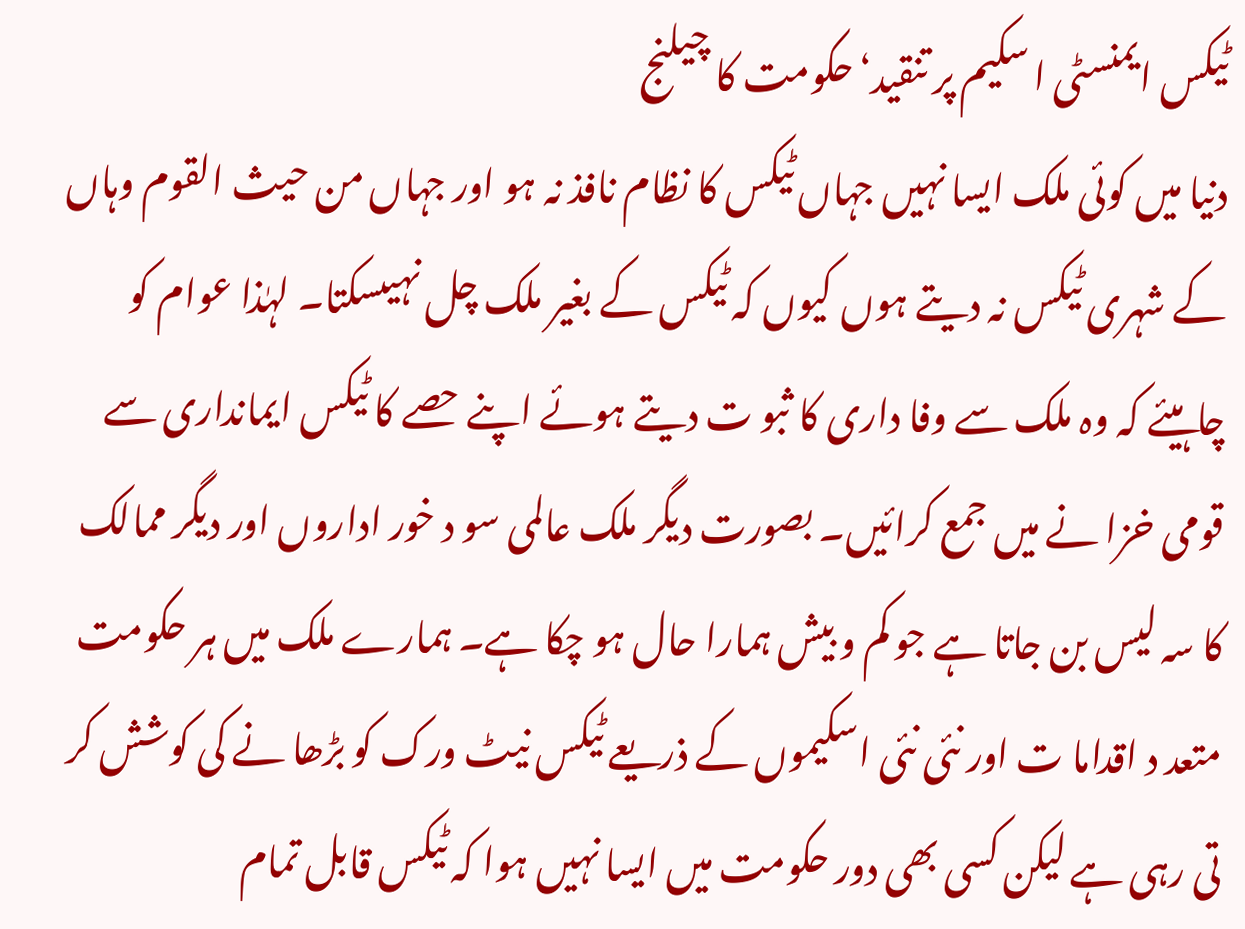ٹیکس ایمنسٹی ا سکیم پر تنقید‘حکومت کا چیلنج
دنیا میں کوئی ملک ایسا نہیں جہاں ٹیکس کا نظام نافذ نہ ہو اور جہاں من حیث القوم وہاں کے شہری ٹیکس نہ دیتے ہوں کیوں کہ ٹیکس کے بغیر ملک چل نہیںسکتا۔ لہٰذا عوام کو چاہیئے کہ وہ ملک سے وفا داری کا ثبو ت دیتے ہوئے اپنے حصے کا ٹیکس ایمانداری سے قومی خزا نے میں جمع کرائیں۔ بصورت دیگر ملک عالمی سو د خور اداروں اور دیگر ممالک کا سہ لیس بن جاتا ہے جو کم و بیش ہمارا حال ہو چکا ہے۔ ہمارے ملک میں ہر حکومت متعد د اقداما ت اور نئی نئی اسکیموں کے ذریعے ٹیکس نیٹ ورک کو بڑھا نے کی کوشش کر تی رہی ہے لیکن کسی بھی دور حکومت میں ایسا نہیں ہوا کہ ٹیکس قابل تمام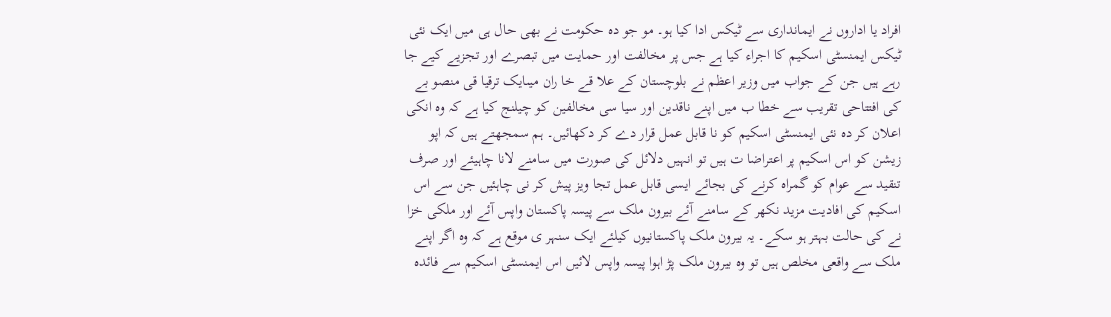افراد یا اداروں نے ایمانداری سے ٹیکس ادا کیا ہو۔ مو جو دہ حکومت نے بھی حال ہی میں ایک نئی ٹیکس ایمنسٹی اسکیم کا اجراء کیا ہے جس پر مخالفت اور حمایت میں تبصرے اور تجزیے کیے جا رہے ہیں جن کے جواب میں وزیر اعظم نے بلوچستان کے علا قے خا ران میںایک ترقیا قی منصو بے کی افتتاحی تقریب سے خطا ب میں اپنے ناقدین اور سیا سی مخالفین کو چیلنج کیا ہے کہ وہ انکی اعلان کر دہ نئی ایمنسٹی اسکیم کو نا قابل عمل قرار دے کر دکھائیں۔ ہم سمجھتے ہیں کہ اپو زیشن کو اس اسکیم پر اعتراضا ت ہیں تو انہیں دلائل کی صورت میں سامنے لانا چاہیئے اور صرف تنقید سے عوام کو گمراہ کرنے کی بجائے ایسی قابل عمل تجا ویز پیش کر نی چاہئیں جن سے اس اسکیم کی افادیت مزید نکھر کے سامنے آئے بیرون ملک سے پیسہ پاکستان واپس آئے اور ملکی خزا نے کی حالت بہتر ہو سکے۔ یہ بیرون ملک پاکستانیوں کیلئے ایک سنہر ی موقع ہے کہ وہ اگر اپنے ملک سے واقعی مخلص ہیں تو وہ بیرون ملک پڑ اہوا پیسہ واپس لائیں اس ایمنسٹی اسکیم سے فائدہ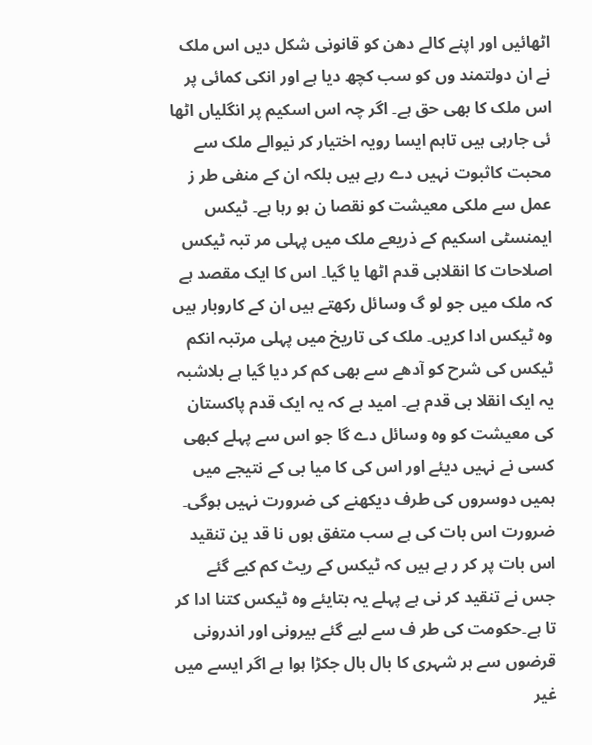اٹھائیں اور اپنے کالے دھن کو قانونی شکل دیں اس ملک نے ان دولتمند وں کو سب کچھ دیا ہے اور انکی کمائی پر اس ملک کا بھی حق ہے۔ اگر چہ اس اسکیم پر انگلیاں اٹھا ئی جارہی ہیں تاہم ایسا رویہ اختیار کر نیوالے ملک سے محبت کاثبوت نہیں دے رہے ہیں بلکہ ان کے منفی طر ز عمل سے ملکی معیشت کو نقصا ن ہو رہا ہے۔ ٹیکس ایمنسٹی اسکیم کے ذریعے ملک میں پہلی مر تبہ ٹیکس اصلاحات کا انقلابی قدم اٹھا یا گیا۔ اس کا ایک مقصد ہے کہ ملک میں جو لو گ وسائل رکھتے ہیں ان کے کاروبار ہیں وہ ٹیکس ادا کریں۔ ملک کی تاریخ میں پہلی مرتبہ انکم ٹیکس کی شرح کو آدھے سے بھی کم کر دیا گیا ہے بلاشبہ یہ ایک انقلا بی قدم ہے۔ امید ہے کہ یہ ایک قدم پاکستان کی معیشت کو وہ وسائل دے گا جو اس سے پہلے کبھی کسی نے نہیں دیئے اور اس کی کا میا بی کے نتیجے میں ہمیں دوسروں کی طرف دیکھنے کی ضرورت نہیں ہوگی۔ ضرورت اس بات کی ہے سب متفق ہوں نا قد ین تنقید اس بات پر کر ر ہے ہیں کہ ٹیکس کے ریٹ کم کیے گئے جس نے تنقید کر نی ہے پہلے یہ بتایئے وہ ٹیکس کتنا ادا کر تا ہے۔حکومت کی طر ف سے لیے گئے بیرونی اور اندرونی قرضوں سے ہر شہری کا بال بال جکڑا ہوا ہے اگر ایسے میں غیر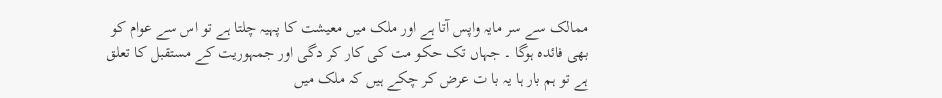ممالک سے سر مایہ واپس آتا ہے اور ملک میں معیشت کا پہیہ چلتا ہے تو اس سے عوام کو بھی فائدہ ہوگا ۔ جہاں تک حکو مت کی کار کر دگی اور جمہوریت کے مستقبل کا تعلق ہے تو ہم بار ہا یہ با ت عرض کر چکے ہیں کہ ملک میں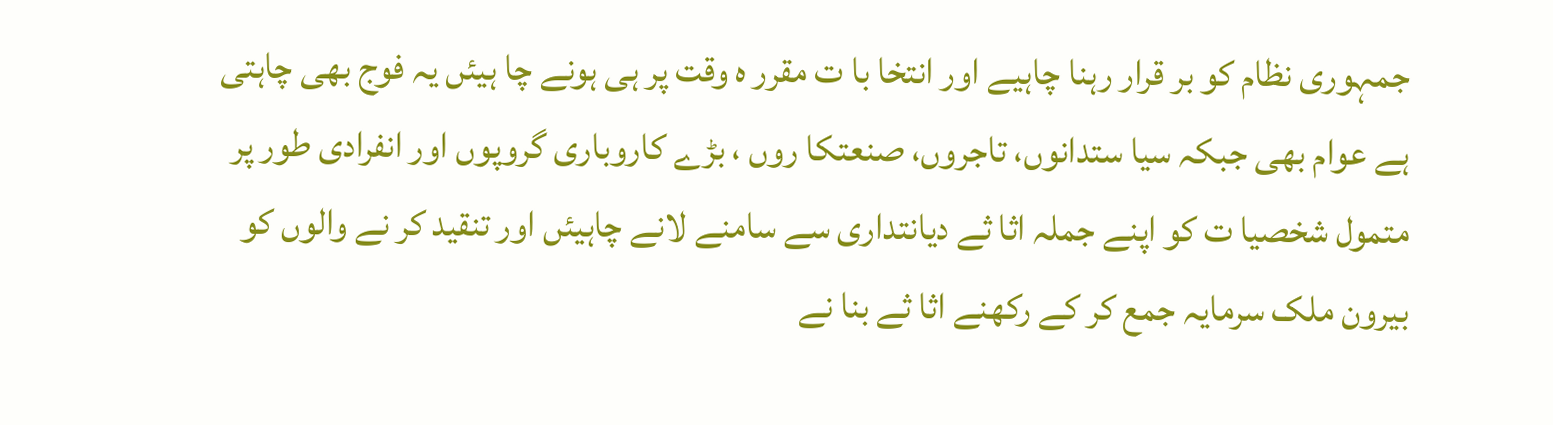جمہوری نظام کو بر قرار رہنا چاہیے اور انتخا با ت مقرر ہ وقت پر ہی ہونے چا ہیئں یہ فوج بھی چاہتی ہے عوام بھی جبکہ سیا ستدانوں، تاجروں، صنعتکا روں ، بڑے کاروباری گروپوں اور انفرادی طور پر متمول شخصیا ت کو اپنے جملہ اثا ثے دیانتداری سے سامنے لانے چاہیئں اور تنقید کر نے والوں کو بیرون ملک سرمایہ جمع کر کے رکھنے اثا ثے بنا نے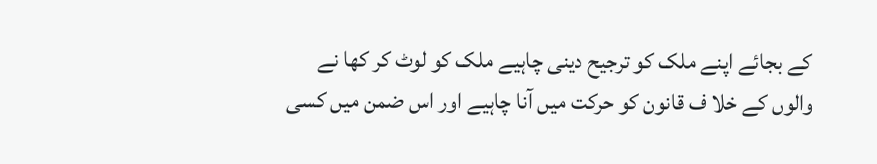کے بجائے اپنے ملک کو ترجیح دینی چاہیے ملک کو لوٹ کر کھا نے والوں کے خلا ف قانون کو حرکت میں آنا چاہیے اور اس ضمن میں کسی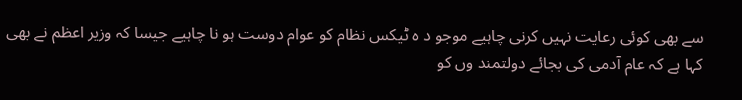سے بھی کوئی رعایت نہیں کرنی چاہیے موجو د ہ ٹیکس نظام کو عوام دوست ہو نا چاہیے جیسا کہ وزیر اعظم نے بھی کہا ہے کہ عام آدمی کی بجائے دولتمند وں کو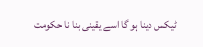ٹیکس دینا ہو گا اسے یقینی بنا نا حکومت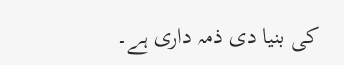کی بنیا دی ذمہ داری ہے۔